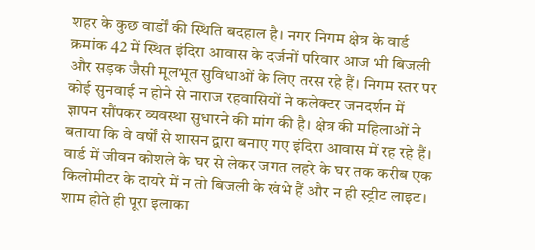शहर के कुछ वार्डों की स्थिति बदहाल है। नगर निगम क्षेत्र के वार्ड क्रमांक 42 में स्थित इंदिरा आवास के दर्जनों परिवार आज भी बिजली और सड़क जैसी मूलभूत सुविधाओं के लिए तरस रहे हैं। निगम स्तर पर कोई सुनवाई न होने से नाराज रहवासियों ने कलेक्टर जनदर्शन में ज्ञापन सौंपकर व्यवस्था सुधारने की मांग की है। क्षेत्र की महिलाओं ने बताया कि वे वर्षों से शासन द्वारा बनाए गए इंदिरा आवास में रह रहे हैं। वार्ड में जीवन कोशले के घर से लेकर जगत लहरे के घर तक करीब एक किलोमीटर के दायरे में न तो बिजली के खंभे हैं और न ही स्ट्रीट लाइट। शाम होते ही पूरा इलाका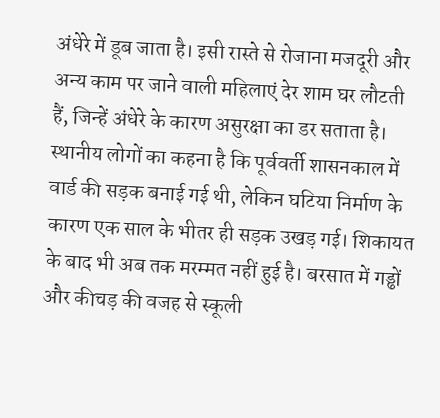अंधेरे में डूब जाता है। इसी रास्ते से रोजाना मजदूरी और अन्य काम पर जाने वाली महिलाएं देर शाम घर लौटती हैं, जिन्हें अंधेरे के कारण असुरक्षा का डर सताता है। स्थानीय लोगों का कहना है कि पूर्ववर्ती शासनकाल में वार्ड की सड़क बनाई गई थी, लेकिन घटिया निर्माण के कारण एक साल के भीतर ही सड़क उखड़ गई। शिकायत के बाद भी अब तक मरम्मत नहीं हुई है। बरसात में गड्ढों और कीचड़ की वजह से स्कूली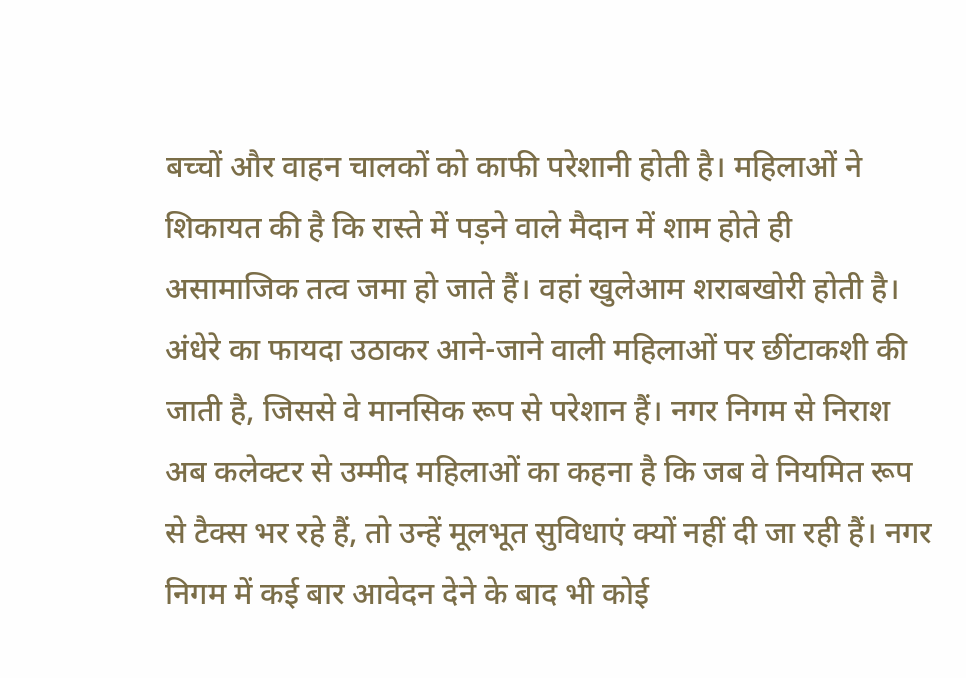बच्चों और वाहन चालकों को काफी परेशानी होती है। महिलाओं ने शिकायत की है कि रास्ते में पड़ने वाले मैदान में शाम होते ही असामाजिक तत्व जमा हो जाते हैं। वहां खुलेआम शराबखोरी होती है। अंधेरे का फायदा उठाकर आने-जाने वाली महिलाओं पर छींटाकशी की जाती है, जिससे वे मानसिक रूप से परेशान हैं। नगर निगम से निराश अब कलेक्टर से उम्मीद महिलाओं का कहना है कि जब वे नियमित रूप से टैक्स भर रहे हैं, तो उन्हें मूलभूत सुविधाएं क्यों नहीं दी जा रही हैं। नगर निगम में कई बार आवेदन देने के बाद भी कोई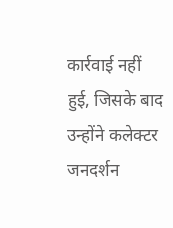कार्रवाई नहीं हुई, जिसके बाद उन्होंने कलेक्टर जनदर्शन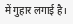में गुहार लगाई है।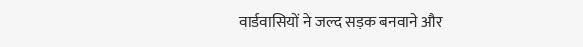वार्डवासियों ने जल्द सड़क बनवाने और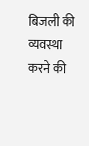बिजली की व्यवस्था करने की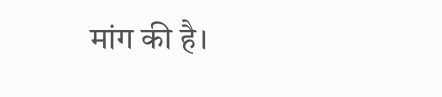मांग की है।